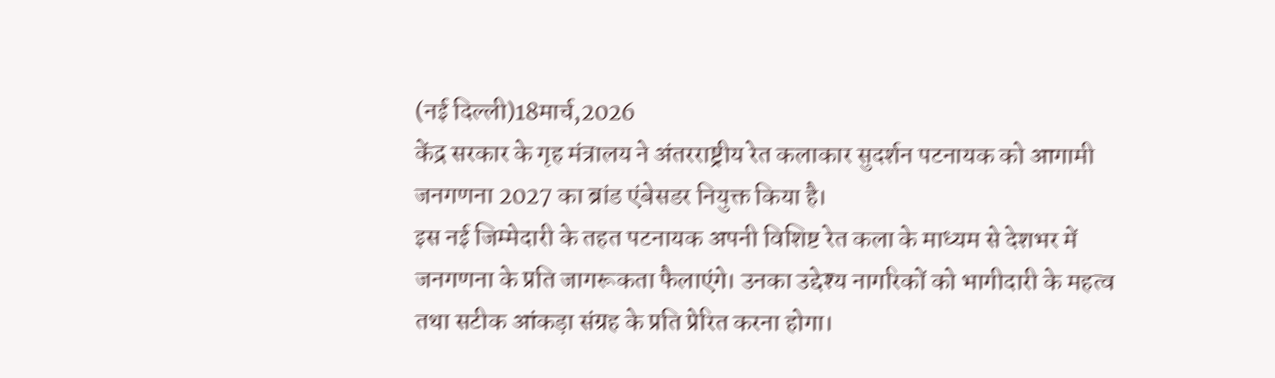(नई दिल्ली)18मार्च,2026
केंद्र सरकार के गृह मंत्रालय ने अंतरराष्ट्रीय रेत कलाकार सुदर्शन पटनायक को आगामी जनगणना 2027 का ब्रांड एंबेसडर नियुक्त किया है।
इस नई जिम्मेदारी के तहत पटनायक अपनी विशिष्ट रेत कला के माध्यम से देशभर में जनगणना के प्रति जागरूकता फैलाएंगे। उनका उद्देश्य नागरिकों को भागीदारी के महत्व तथा सटीक आंकड़ा संग्रह के प्रति प्रेरित करना होगा।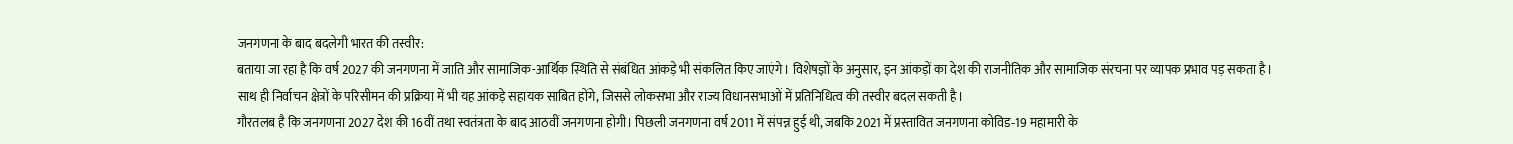जनगणना के बाद बदलेगी भारत की तस्वीर:
बताया जा रहा है कि वर्ष 2027 की जनगणना में जाति और सामाजिक-आर्थिक स्थिति से संबंधित आंकड़े भी संकलित किए जाएंगे। विशेषज्ञों के अनुसार, इन आंकड़ों का देश की राजनीतिक और सामाजिक संरचना पर व्यापक प्रभाव पड़ सकता है।
साथ ही निर्वाचन क्षेत्रों के परिसीमन की प्रक्रिया में भी यह आंकड़े सहायक साबित होंगे, जिससे लोकसभा और राज्य विधानसभाओं में प्रतिनिधित्व की तस्वीर बदल सकती है।
गौरतलब है कि जनगणना 2027 देश की 16वीं तथा स्वतंत्रता के बाद आठवीं जनगणना होगी। पिछली जनगणना वर्ष 2011 में संपन्न हुई थी, जबकि 2021 में प्रस्तावित जनगणना कोविड‑19 महामारी के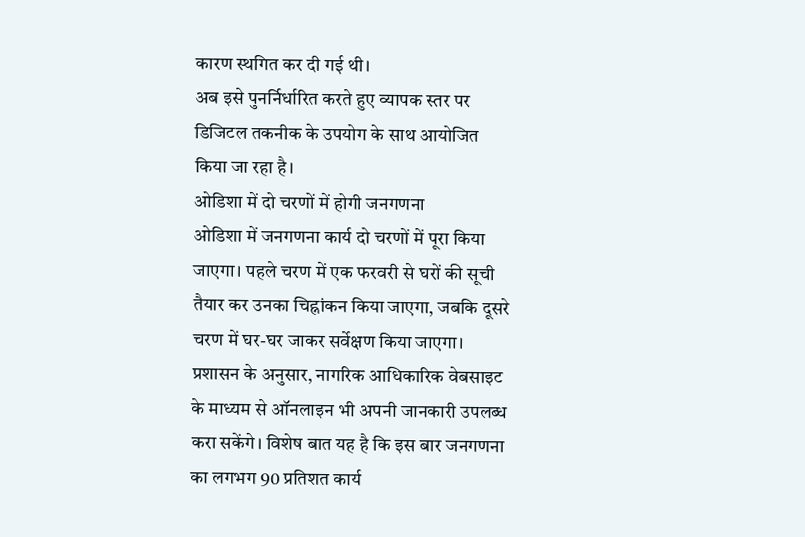कारण स्थगित कर दी गई थी।
अब इसे पुनर्निर्धारित करते हुए व्यापक स्तर पर डिजिटल तकनीक के उपयोग के साथ आयोजित किया जा रहा है।
ओडिशा में दो चरणों में होगी जनगणना
ओडिशा में जनगणना कार्य दो चरणों में पूरा किया जाएगा। पहले चरण में एक फरवरी से घरों की सूची तैयार कर उनका चिह्नांकन किया जाएगा, जबकि दूसरे चरण में घर-घर जाकर सर्वेक्षण किया जाएगा।
प्रशासन के अनुसार, नागरिक आधिकारिक वेबसाइट के माध्यम से ऑनलाइन भी अपनी जानकारी उपलब्ध करा सकेंगे। विशेष बात यह है कि इस बार जनगणना का लगभग 90 प्रतिशत कार्य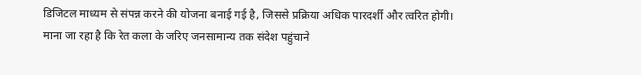डिजिटल माध्यम से संपन्न करने की योजना बनाई गई है, जिससे प्रक्रिया अधिक पारदर्शी और त्वरित होगी।
माना जा रहा है कि रेत कला के जरिए जनसामान्य तक संदेश पहुंचाने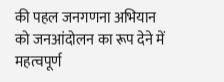की पहल जनगणना अभियान को जनआंदोलन का रूप देने में महत्वपूर्ण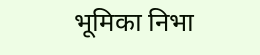भूमिका निभा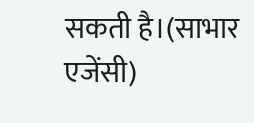सकती है।(साभार एजेंसी)